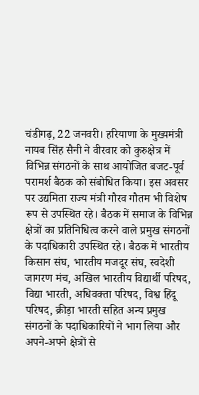चंडीगढ़, 22 जनवरी। हरियाणा के मुख्यमंत्री नायब सिंह सैनी ने वीरवार को कुरुक्षेत्र में विभिन्न संगठनों के साथ आयोजित बजट-पूर्व परामर्श बैठक को संबोधित किया। इस अवसर पर उद्यमिता राज्य मंत्री गौरव गौतम भी विशेष रूप से उपस्थित रहे। बैठक में समाज के विभिन्न क्षेत्रों का प्रतिनिधित्व करने वाले प्रमुख संगठनों के पदाधिकारी उपस्थित रहे। बैठक में भारतीय किसान संघ, भारतीय मजदूर संघ, स्वदेशी जागरण मंच, अखिल भारतीय विद्यार्थी परिषद, विद्या भारती, अधिवक्ता परिषद, विश्व हिंदू परिषद, क्रीड़ा भारती सहित अन्य प्रमुख संगठनों के पदाधिकारियों ने भाग लिया और अपने-अपने क्षेत्रों से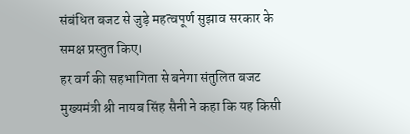संबंधित बजट से जुड़े महत्वपूर्ण सुझाव सरकार के समक्ष प्रस्तुत किए।
हर वर्ग की सहभागिता से बनेगा संतुलित बजट
मुख्यमंत्री श्री नायब सिंह सैनी ने कहा कि यह किसी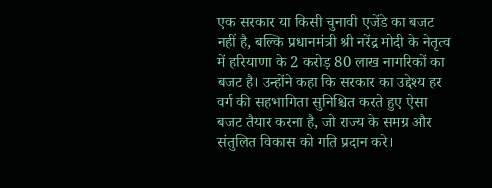एक सरकार या किसी चुनावी एजेंडे का बजट नहीं है, बल्कि प्रधानमंत्री श्री नरेंद्र मोदी के नेतृत्व में हरियाणा के 2 करोड़ 80 लाख नागरिकों का बजट है। उन्होंने कहा कि सरकार का उद्देश्य हर वर्ग की सहभागिता सुनिश्चित करते हुए ऐसा बजट तैयार करना है, जो राज्य के समग्र और संतुलित विकास को गति प्रदान करे।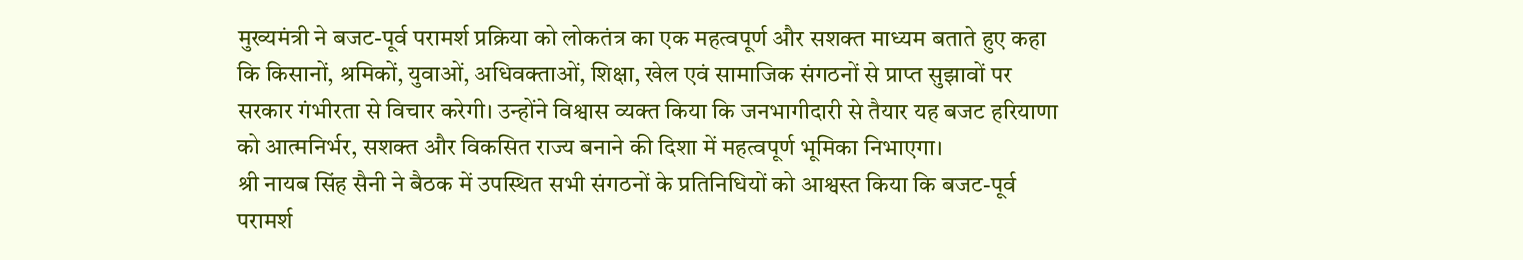मुख्यमंत्री ने बजट-पूर्व परामर्श प्रक्रिया को लोकतंत्र का एक महत्वपूर्ण और सशक्त माध्यम बताते हुए कहा कि किसानों, श्रमिकों, युवाओं, अधिवक्ताओं, शिक्षा, खेल एवं सामाजिक संगठनों से प्राप्त सुझावों पर सरकार गंभीरता से विचार करेगी। उन्होंने विश्वास व्यक्त किया कि जनभागीदारी से तैयार यह बजट हरियाणा को आत्मनिर्भर, सशक्त और विकसित राज्य बनाने की दिशा में महत्वपूर्ण भूमिका निभाएगा।
श्री नायब सिंह सैनी ने बैठक में उपस्थित सभी संगठनों के प्रतिनिधियों को आश्वस्त किया कि बजट-पूर्व परामर्श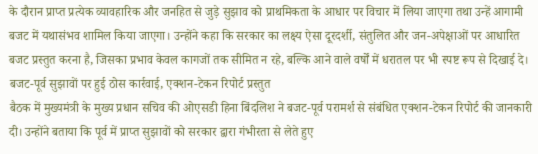के दौरान प्राप्त प्रत्येक व्यावहारिक और जनहित से जुड़े सुझाव को प्राथमिकता के आधार पर विचार में लिया जाएगा तथा उन्हें आगामी बजट में यथासंभव शामिल किया जाएगा। उन्होंने कहा कि सरकार का लक्ष्य ऐसा दूरदर्शी, संतुलित और जन-अपेक्षाओं पर आधारित बजट प्रस्तुत करना है, जिसका प्रभाव केवल कागजों तक सीमित न रहे, बल्कि आने वाले वर्षों में धरातल पर भी स्पष्ट रूप से दिखाई दे।
बजट-पूर्व सुझावों पर हुई ठोस कार्रवाई, एक्शन-टेकन रिपोर्ट प्रस्तुत
बैठक में मुख्यमंत्री के मुख्य प्रधान सचिव की ओएसडी हिना बिंदलिश ने बजट-पूर्व परामर्श से संबंधित एक्शन-टेकन रिपोर्ट की जानकारी दी। उन्होंने बताया कि पूर्व में प्राप्त सुझावों को सरकार द्वारा गंभीरता से लेते हुए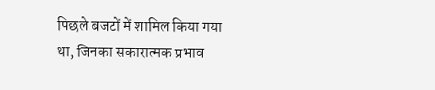पिछले बजटों में शामिल किया गया था, जिनका सकारात्मक प्रभाव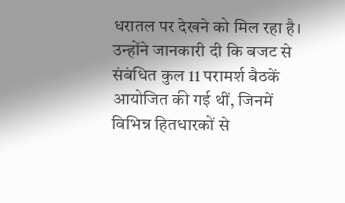धरातल पर देखने को मिल रहा है। उन्होंने जानकारी दी कि बजट से संबंधित कुल 11 परामर्श बैठकें आयोजित की गई थीं, जिनमें विभिन्न हितधारकों से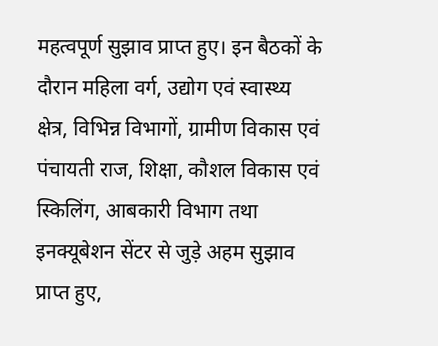महत्वपूर्ण सुझाव प्राप्त हुए। इन बैठकों के दौरान महिला वर्ग, उद्योग एवं स्वास्थ्य क्षेत्र, विभिन्न विभागों, ग्रामीण विकास एवं पंचायती राज, शिक्षा, कौशल विकास एवं स्किलिंग, आबकारी विभाग तथा इनक्यूबेशन सेंटर से जुड़े अहम सुझाव प्राप्त हुए,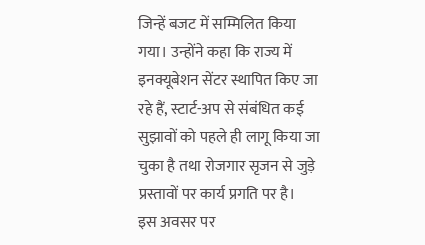जिन्हें बजट में सम्मिलित किया गया। उन्होंने कहा कि राज्य में इनक्यूबेशन सेंटर स्थापित किए जा रहे हैं, स्टार्ट-अप से संबंधित कई सुझावों को पहले ही लागू किया जा चुका है तथा रोजगार सृजन से जुड़े प्रस्तावों पर कार्य प्रगति पर है।
इस अवसर पर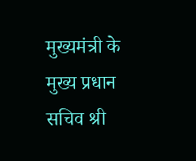मुख्यमंत्री के मुख्य प्रधान सचिव श्री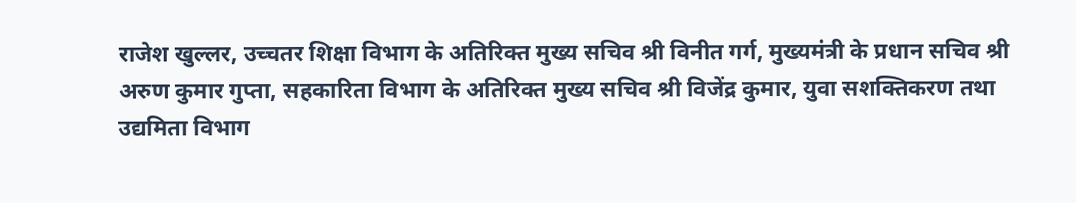राजेश खुल्लर, उच्चतर शिक्षा विभाग के अतिरिक्त मुख्य सचिव श्री विनीत गर्ग, मुख्यमंत्री के प्रधान सचिव श्री अरुण कुमार गुप्ता, सहकारिता विभाग के अतिरिक्त मुख्य सचिव श्री विजेंद्र कुमार, युवा सशक्तिकरण तथा उद्यमिता विभाग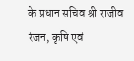के प्रधान सचिव श्री राजीव रंजन, कृषि एवं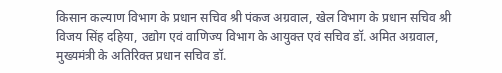किसान कल्याण विभाग के प्रधान सचिव श्री पंकज अग्रवाल, खेल विभाग के प्रधान सचिव श्री विजय सिंह दहिया, उद्योग एवं वाणिज्य विभाग के आयुक्त एवं सचिव डॉ. अमित अग्रवाल, मुख्यमंत्री के अतिरिक्त प्रधान सचिव डॉ.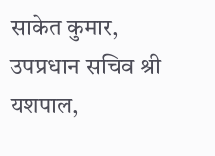साकेत कुमार, उपप्रधान सचिव श्री यशपाल,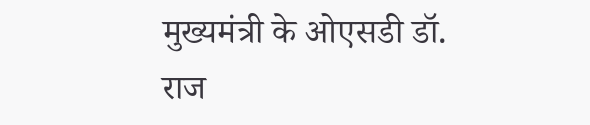मुख्यमंत्री के ओएसडी डॉ. राज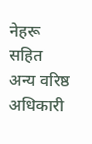नेहरू सहित अन्य वरिष्ठ अधिकारी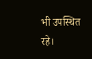भी उपस्थित रहे।